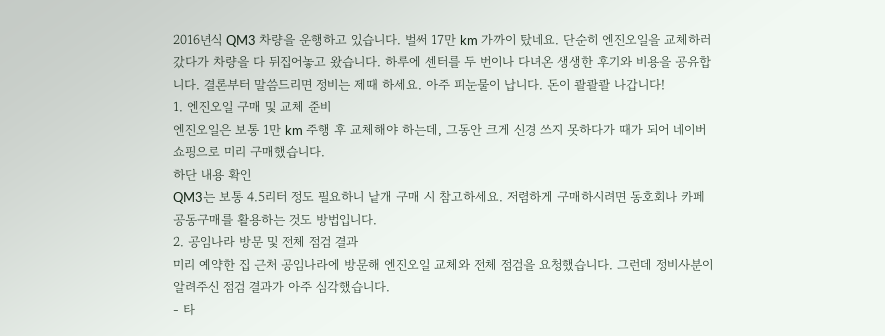2016년식 QM3 차량을 운행하고 있습니다. 벌써 17만 km 가까이 탔네요. 단순히 엔진오일을 교체하러 갔다가 차량을 다 뒤집어놓고 왔습니다. 하루에 센터를 두 번이나 다녀온 생생한 후기와 비용을 공유합니다. 결론부터 말씀드리면 정비는 제때 하세요. 아주 피눈물이 납니다. 돈이 콸콸콸 나갑니다!
1. 엔진오일 구매 및 교체 준비
엔진오일은 보통 1만 km 주행 후 교체해야 하는데, 그동안 크게 신경 쓰지 못하다가 때가 되어 네이버 쇼핑으로 미리 구매했습니다.
하단 내용 확인
QM3는 보통 4.5리터 정도 필요하니 낱개 구매 시 참고하세요. 저렴하게 구매하시려면 동호회나 카페 공동구매를 활용하는 것도 방법입니다.
2. 공임나라 방문 및 전체 점검 결과
미리 예약한 집 근처 공임나라에 방문해 엔진오일 교체와 전체 점검을 요청했습니다. 그런데 정비사분이 알려주신 점검 결과가 아주 심각했습니다.
- 타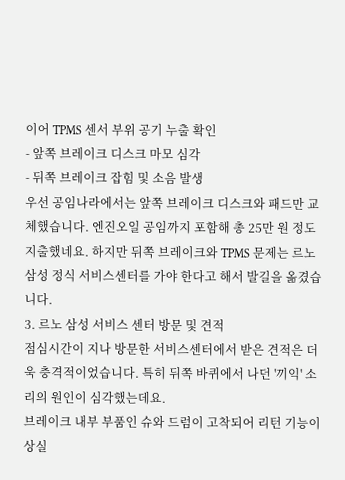이어 TPMS 센서 부위 공기 누출 확인
- 앞쪽 브레이크 디스크 마모 심각
- 뒤쪽 브레이크 잡힘 및 소음 발생
우선 공임나라에서는 앞쪽 브레이크 디스크와 패드만 교체했습니다. 엔진오일 공임까지 포함해 총 25만 원 정도 지출했네요. 하지만 뒤쪽 브레이크와 TPMS 문제는 르노 삼성 정식 서비스센터를 가야 한다고 해서 발길을 옮겼습니다.
3. 르노 삼성 서비스 센터 방문 및 견적
점심시간이 지나 방문한 서비스센터에서 받은 견적은 더욱 충격적이었습니다. 특히 뒤쪽 바퀴에서 나던 '끼익' 소리의 원인이 심각했는데요.
브레이크 내부 부품인 슈와 드럼이 고착되어 리턴 기능이 상실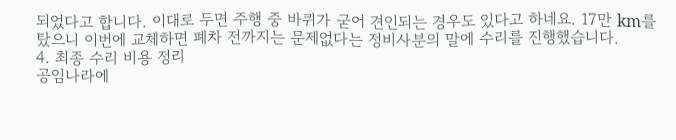되었다고 합니다. 이대로 두면 주행 중 바퀴가 굳어 견인되는 경우도 있다고 하네요. 17만 km를 탔으니 이번에 교체하면 폐차 전까지는 문제없다는 정비사분의 말에 수리를 진행했습니다.
4. 최종 수리 비용 정리
공임나라에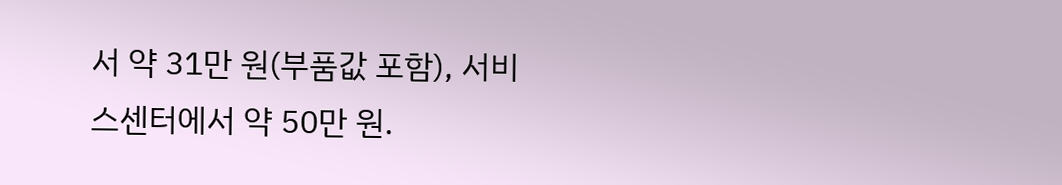서 약 31만 원(부품값 포함), 서비스센터에서 약 50만 원.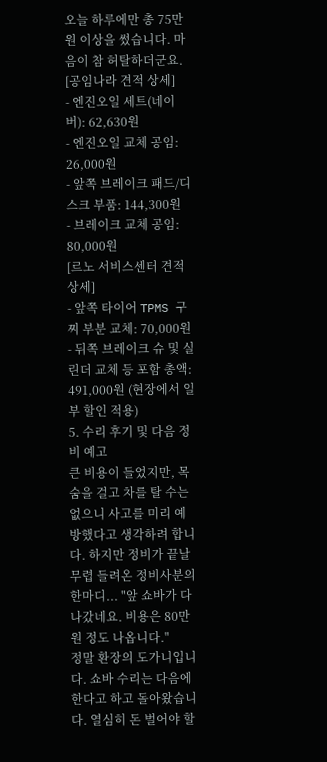오늘 하루에만 총 75만 원 이상을 썼습니다. 마음이 참 허탈하더군요.
[공임나라 견적 상세]
- 엔진오일 세트(네이버): 62,630원
- 엔진오일 교체 공임: 26,000원
- 앞쪽 브레이크 패드/디스크 부품: 144,300원
- 브레이크 교체 공임: 80,000원
[르노 서비스센터 견적 상세]
- 앞쪽 타이어 TPMS 구찌 부분 교체: 70,000원
- 뒤쪽 브레이크 슈 및 실린더 교체 등 포함 총액: 491,000원 (현장에서 일부 할인 적용)
5. 수리 후기 및 다음 정비 예고
큰 비용이 들었지만, 목숨을 걸고 차를 탈 수는 없으니 사고를 미리 예방했다고 생각하려 합니다. 하지만 정비가 끝날 무렵 들려온 정비사분의 한마디... "앞 쇼바가 다 나갔네요. 비용은 80만 원 정도 나옵니다."
정말 환장의 도가니입니다. 쇼바 수리는 다음에 한다고 하고 돌아왔습니다. 열심히 돈 벌어야 할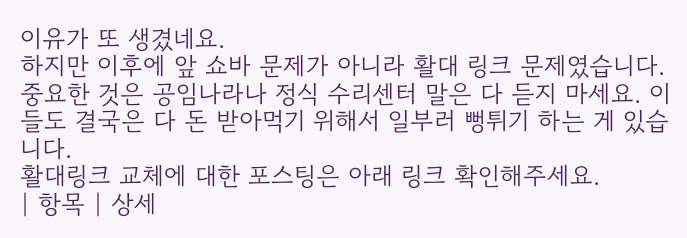이유가 또 생겼네요.
하지만 이후에 앞 쇼바 문제가 아니라 활대 링크 문제였습니다.
중요한 것은 공임나라나 정식 수리센터 말은 다 듣지 마세요. 이들도 결국은 다 돈 받아먹기 위해서 일부러 뻥튀기 하는 게 있습니다.
활대링크 교체에 대한 포스팅은 아래 링크 확인해주세요.
| 항목 | 상세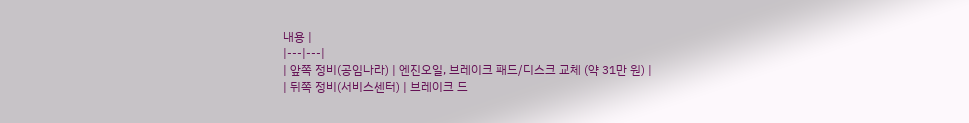내용 |
|---|---|
| 앞쪽 정비(공임나라) | 엔진오일, 브레이크 패드/디스크 교체 (약 31만 원) |
| 뒤쪽 정비(서비스센터) | 브레이크 드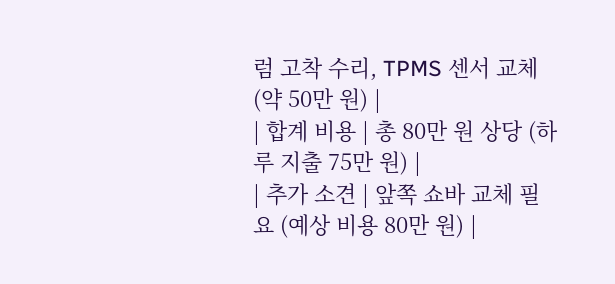럼 고착 수리, TPMS 센서 교체 (약 50만 원) |
| 합계 비용 | 총 80만 원 상당 (하루 지출 75만 원) |
| 추가 소견 | 앞쪽 쇼바 교체 필요 (예상 비용 80만 원) |